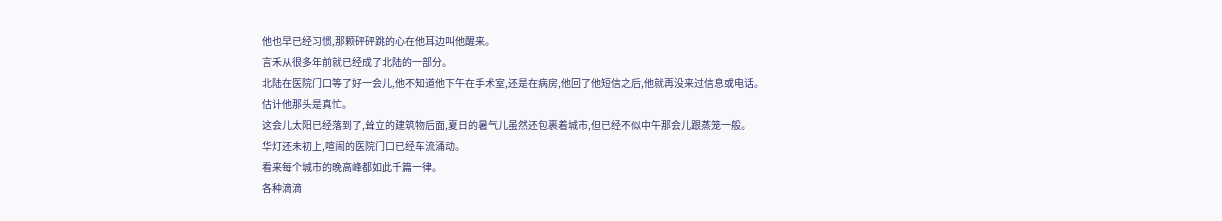他也早已经习惯,那颗砰砰跳的心在他耳边叫他醒来。
言禾从很多年前就已经成了北陆的一部分。
北陆在医院门口等了好一会儿,他不知道他下午在手术室,还是在病房,他回了他短信之后,他就再没来过信息或电话。
估计他那头是真忙。
这会儿太阳已经落到了,耸立的建筑物后面,夏日的暑气儿虽然还包裹着城市,但已经不似中午那会儿跟蒸笼一般。
华灯还未初上,喧闹的医院门口已经车流涌动。
看来每个城市的晚高峰都如此千篇一律。
各种滴滴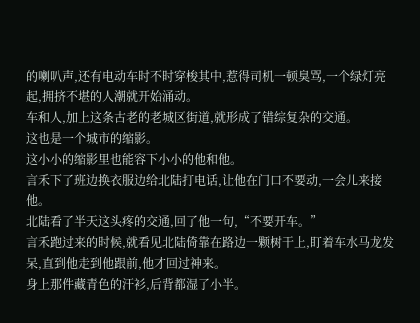的喇叭声,还有电动车时不时穿梭其中,惹得司机一顿臭骂,一个绿灯亮起,拥挤不堪的人潮就开始涌动。
车和人,加上这条古老的老城区街道,就形成了错综复杂的交通。
这也是一个城市的缩影。
这小小的缩影里也能容下小小的他和他。
言禾下了班边换衣服边给北陆打电话,让他在门口不要动,一会儿来接他。
北陆看了半天这头疼的交通,回了他一句,“不要开车。”
言禾跑过来的时候,就看见北陆倚靠在路边一颗树干上,盯着车水马龙发呆,直到他走到他跟前,他才回过神来。
身上那件藏青色的汗衫,后背都湿了小半。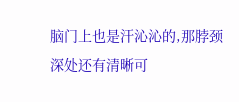脑门上也是汗沁沁的,那脖颈深处还有清晰可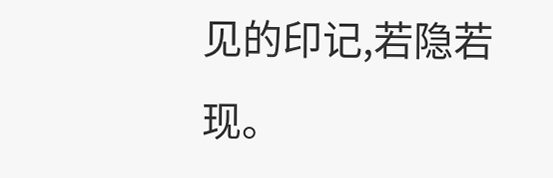见的印记,若隐若现。